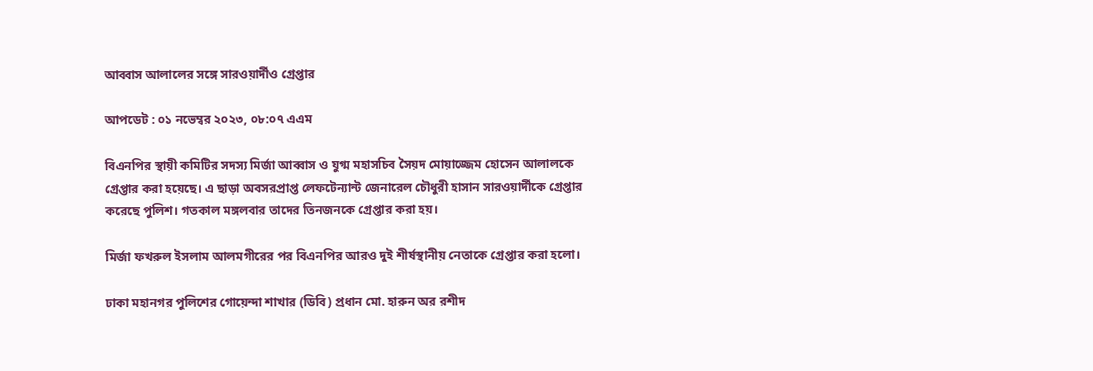আব্বাস আলালের সঙ্গে সারওয়ার্দীও গ্রেপ্তার

আপডেট : ০১ নভেম্বর ২০২৩, ০৮:০৭ এএম

বিএনপির স্থায়ী কমিটির সদস্য মির্জা আব্বাস ও যুগ্ম মহাসচিব সৈয়দ মোয়াজ্জেম হোসেন আলালকে গ্রেপ্তার করা হয়েছে। এ ছাড়া অবসরপ্রাপ্ত লেফটেন্যান্ট জেনারেল চৌধুরী হাসান সারওয়ার্দীকে গ্রেপ্তার করেছে পুলিশ। গতকাল মঙ্গলবার তাদের তিনজনকে গ্রেপ্তার করা হয়।

মির্জা ফখরুল ইসলাম আলমগীরের পর বিএনপির আরও দুই শীর্ষস্থানীয় নেতাকে গ্রেপ্তার করা হলো।

ঢাকা মহানগর পুলিশের গোয়েন্দা শাখার (ডিবি) প্রধান মো. হারুন অর রশীদ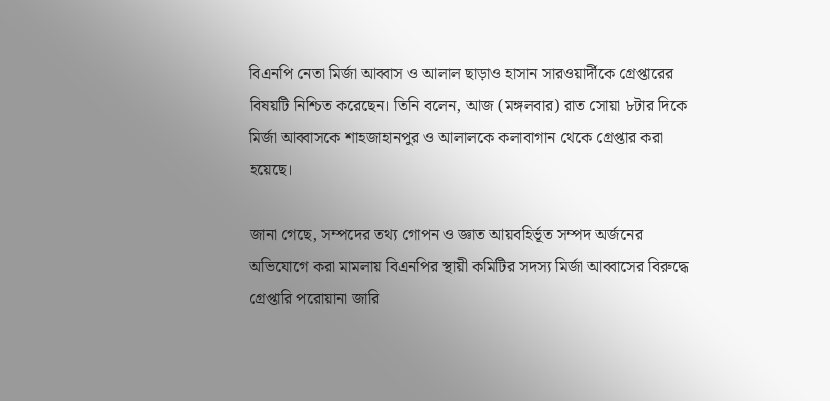বিএনপি নেতা মির্জা আব্বাস ও আলাল ছাড়াও হাসান সারওয়ার্দীকে গ্রেপ্তারের বিষয়টি নিশ্চিত করেছেন। তিনি বলেন, আজ (মঙ্গলবার) রাত সোয়া ৮টার দিকে মির্জা আব্বাসকে শাহজাহানপুর ও আলালকে কলাবাগান থেকে গ্রেপ্তার করা হয়েছে।

জানা গেছে, সম্পদের তথ্য গোপন ও জ্ঞাত আয়বহির্ভূত সম্পদ অর্জনের অভিযোগে করা মামলায় বিএনপির স্থায়ী কমিটির সদস্য মির্জা আব্বাসের বিরুদ্ধে গ্রেপ্তারি পরোয়ানা জারি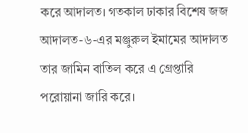করে আদালত। গতকাল ঢাকার বিশেষ জজ আদালত-৬-এর মঞ্জুরুল ইমামের আদালত তার জামিন বাতিল করে এ গ্রেপ্তারি পরোয়ানা জারি করে।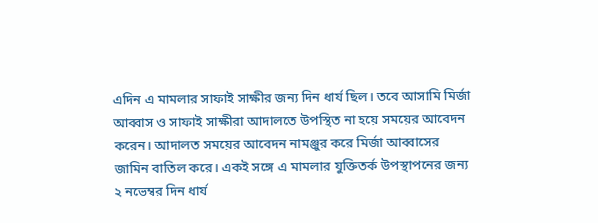এদিন এ মামলার সাফাই সাক্ষীর জন্য দিন ধার্য ছিল। তবে আসামি মির্জা আব্বাস ও সাফাই সাক্ষীরা আদালতে উপস্থিত না হয়ে সময়ের আবেদন করেন। আদালত সময়ের আবেদন নামঞ্জুর করে মির্জা আব্বাসের জামিন বাতিল করে। একই সঙ্গে এ মামলার যুক্তিতর্ক উপস্থাপনের জন্য ২ নভেম্বর দিন ধার্য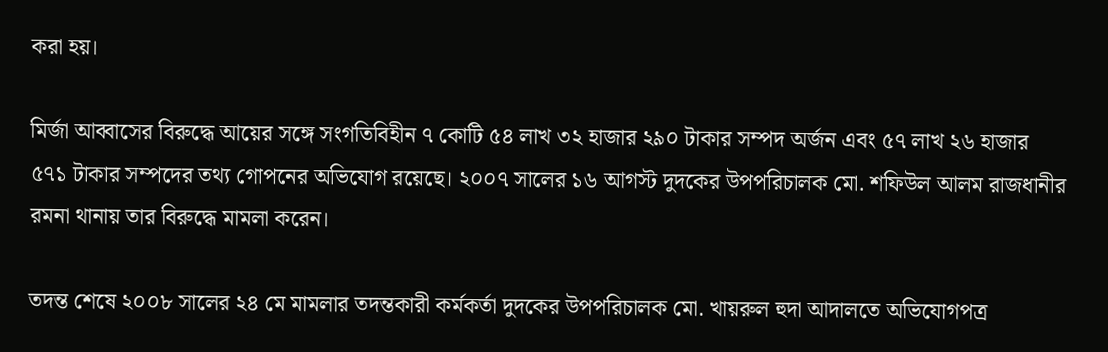করা হয়।

মির্জা আব্বাসের বিরুদ্ধে আয়ের সঙ্গে সংগতিবিহীন ৭ কোটি ৫৪ লাখ ৩২ হাজার ২৯০ টাকার সম্পদ অর্জন এবং ৫৭ লাখ ২৬ হাজার ৫৭১ টাকার সম্পদের তথ্য গোপনের অভিযোগ রয়েছে। ২০০৭ সালের ১৬ আগস্ট দুদকের উপপরিচালক মো. শফিউল আলম রাজধানীর রমনা থানায় তার বিরুদ্ধে মামলা করেন।

তদন্ত শেষে ২০০৮ সালের ২৪ মে মামলার তদন্তকারী কর্মকর্তা দুদকের উপপরিচালক মো. খায়রুল হুদা আদালতে অভিযোগপত্র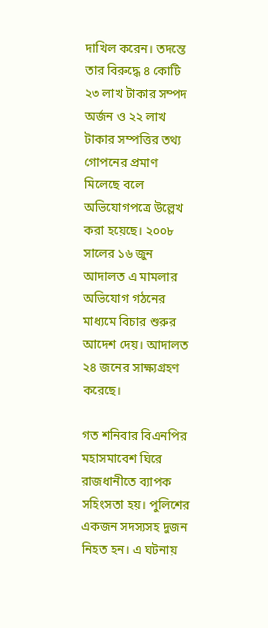দাখিল করেন। তদন্তে তার বিরুদ্ধে ৪ কোটি ২৩ লাখ টাকার সম্পদ অর্জন ও ২২ লাখ টাকার সম্পত্তির তথ্য গোপনের প্রমাণ মিলেছে বলে অভিযোগপত্রে উল্লেখ করা হয়েছে। ২০০৮ সালের ১৬ জুন আদালত এ মামলার অভিযোগ গঠনের মাধ্যমে বিচার শুরুর আদেশ দেয়। আদালত ২৪ জনের সাক্ষ্যগ্রহণ করেছে।

গত শনিবার বিএনপির মহাসমাবেশ ঘিরে রাজধানীতে ব্যাপক সহিংসতা হয়। পুলিশের একজন সদস্যসহ দুজন নিহত হন। এ ঘটনায়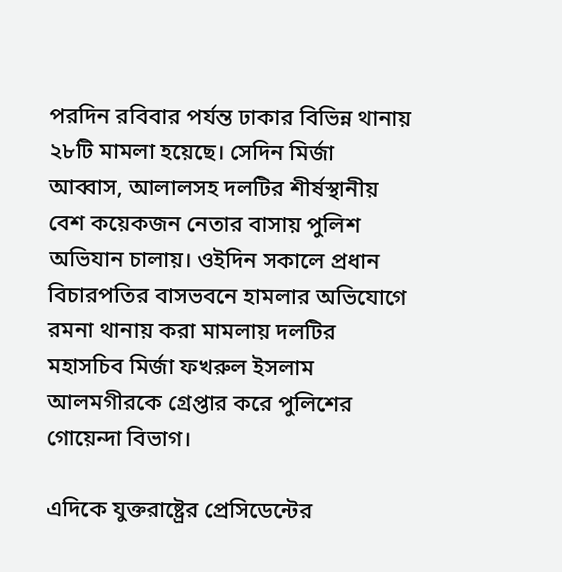পরদিন রবিবার পর্যন্ত ঢাকার বিভিন্ন থানায় ২৮টি মামলা হয়েছে। সেদিন মির্জা আব্বাস, আলালসহ দলটির শীর্ষস্থানীয় বেশ কয়েকজন নেতার বাসায় পুলিশ অভিযান চালায়। ওইদিন সকালে প্রধান বিচারপতির বাসভবনে হামলার অভিযোগে রমনা থানায় করা মামলায় দলটির মহাসচিব মির্জা ফখরুল ইসলাম আলমগীরকে গ্রেপ্তার করে পুলিশের গোয়েন্দা বিভাগ।

এদিকে যুক্তরাষ্ট্রের প্রেসিডেন্টের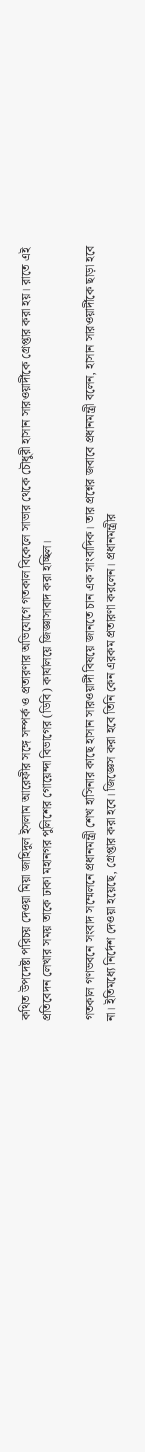কথিত উপদেষ্টা পরিচয় দেওয়া মিয়া জাহিদুল ইসলাম আরেফীর সঙ্গে সম্পর্ক ও প্রতারণার অভিযোগে গতকাল বিকেলে সাভার থেকে চৌধুরী হাসান সারওয়ার্দীকে গ্রেপ্তার করা হয়। রাতে এই প্রতিবেদন লেখার সময় তাকে ঢাকা মহানগর পুলিশের গোয়েন্দা বিভাগের (ডিবি) কার্যালয়ে জিজ্ঞাসাবাদ করা হচ্ছিল।

গতকাল গণভবনে সংবাদ সম্মেলনে প্রধানমন্ত্রী শেখ হাসিনার কাছে হাসান সারওয়ার্দী বিষয়ে জানতে চান এক সাংবাদিক। তার প্রশ্নের জবাবে প্রধানমন্ত্রী বলেন, হাসান সারওয়ার্দীকে ছাড়া হবে না। ইতিমধ্যে নির্দেশ দেওয়া হয়েছে, গ্রেপ্তার করা হবে। জিজ্ঞেস করা হবে তিনি কেন এরকম প্রতারণা করলেন। প্রধানমন্ত্রীর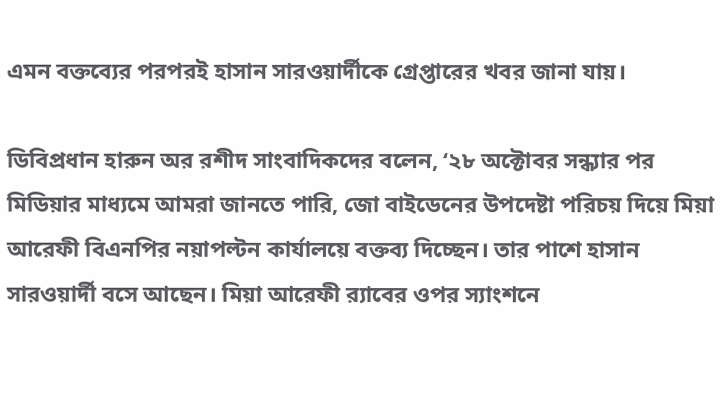এমন বক্তব্যের পরপরই হাসান সারওয়ার্দীকে গ্রেপ্তারের খবর জানা যায়।

ডিবিপ্রধান হারুন অর রশীদ সাংবাদিকদের বলেন, ‘২৮ অক্টোবর সন্ধ্যার পর মিডিয়ার মাধ্যমে আমরা জানতে পারি, জো বাইডেনের উপদেষ্টা পরিচয় দিয়ে মিয়া আরেফী বিএনপির নয়াপল্টন কার্যালয়ে বক্তব্য দিচ্ছেন। তার পাশে হাসান সারওয়ার্দী বসে আছেন। মিয়া আরেফী র‌্যাবের ওপর স্যাংশনে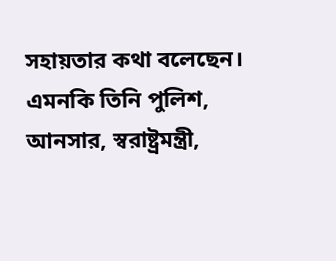সহায়তার কথা বলেছেন। এমনকি তিনি পুলিশ, আনসার, স্বরাষ্ট্রমন্ত্রী,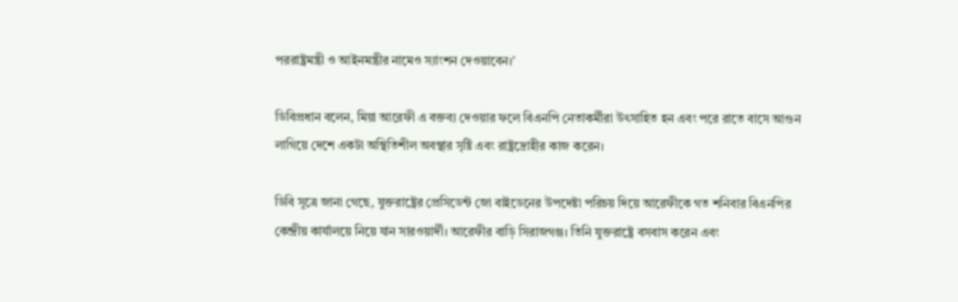পররাষ্ট্রমন্ত্রী ও আইনমন্ত্রীর নামেও স্যাংশন দেওয়াবেন।’

ডিবিপ্রধান বলেন, মিয়া আরেফী এ বক্তব্য দেওয়ার ফলে বিএনপি নেতাকর্মীরা উৎসাহিত হন এবং পরে রাতে বাসে আগুন লাগিয়ে দেশে একটা অস্থিতিশীল অবস্থার সৃষ্টি এবং রাষ্ট্রদ্রোহীর কাজ করেন।

ডিবি সূত্রে জানা গেছে, যুক্তরাষ্ট্রের প্রেসিডেন্ট জো বাইডেনের উপদেষ্টা পরিচয় দিয়ে আরেফীকে গত শনিবার বিএনপির কেন্দ্রীয় কার্যালয়ে নিয়ে যান সারওয়ার্দী। আরেফীর বাড়ি সিরাজগঞ্জ। তিনি যুক্তরাষ্ট্রে বসবাস করেন এবং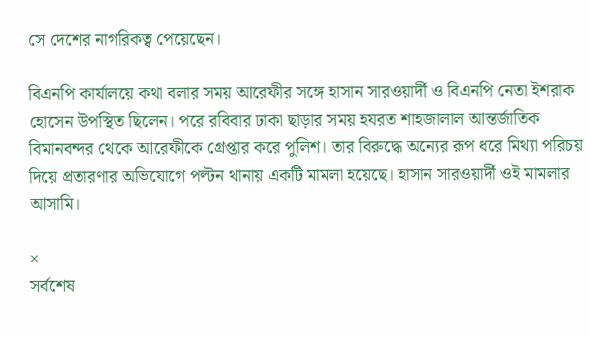সে দেশের নাগরিকত্ব পেয়েছেন।

বিএনপি কার্যালয়ে কথা বলার সময় আরেফীর সঙ্গে হাসান সারওয়ার্দী ও বিএনপি নেতা ইশরাক হোসেন উপস্থিত ছিলেন। পরে রবিবার ঢাকা ছাড়ার সময় হযরত শাহজালাল আন্তর্জাতিক বিমানবন্দর থেকে আরেফীকে গ্রেপ্তার করে পুলিশ। তার বিরুদ্ধে অন্যের রূপ ধরে মিথ্যা পরিচয় দিয়ে প্রতারণার অভিযোগে পল্টন থানায় একটি মামলা হয়েছে। হাসান সারওয়ার্দী ওই মামলার আসামি।

×
সর্বশেষ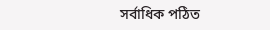সর্বাধিক পঠিত